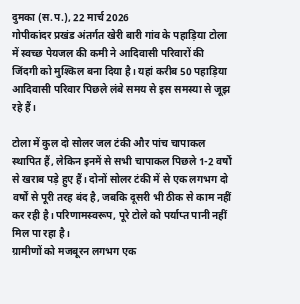दुमका (स.प.), 22 मार्च 2026
गोपीकांदर प्रखंड अंतर्गत खेरी बारी गांव के पहाड़िया टोला में स्वच्छ पेयजल की कमी ने आदिवासी परिवारों की जिंदगी को मुश्किल बना दिया है। यहां करीब 50 पहाड़िया आदिवासी परिवार पिछले लंबे समय से इस समस्या से जूझ रहे हैं।

टोला में कुल दो सोलर जल टंकी और पांच चापाकल स्थापित हैं, लेकिन इनमें से सभी चापाकल पिछले 1-2 वर्षों से खराब पड़े हुए हैं। दोनों सोलर टंकी में से एक लगभग दो वर्षों से पूरी तरह बंद है, जबकि दूसरी भी ठीक से काम नहीं कर रही है। परिणामस्वरूप, पूरे टोले को पर्याप्त पानी नहीं मिल पा रहा है।
ग्रामीणों को मजबूरन लगभग एक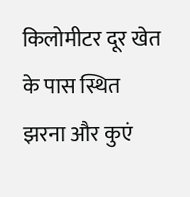किलोमीटर दूर खेत के पास स्थित झरना और कुएं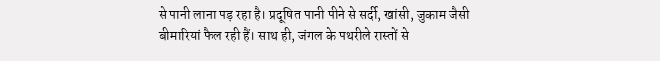से पानी लाना पड़ रहा है। प्रदूषित पानी पीने से सर्दी, खांसी, जुकाम जैसी बीमारियां फैल रही हैं। साथ ही, जंगल के पथरीले रास्तों से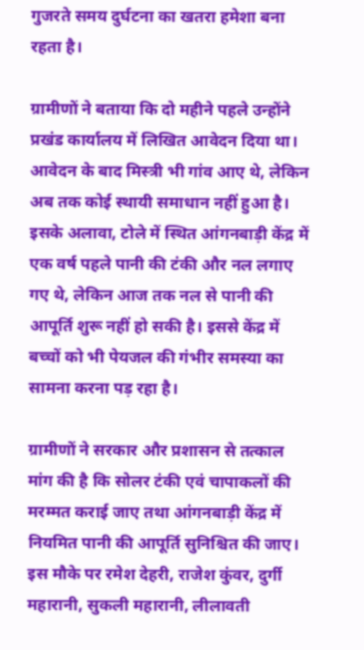गुजरते समय दुर्घटना का खतरा हमेशा बना रहता है।

ग्रामीणों ने बताया कि दो महीने पहले उन्होंने प्रखंड कार्यालय में लिखित आवेदन दिया था। आवेदन के बाद मिस्त्री भी गांव आए थे, लेकिन अब तक कोई स्थायी समाधान नहीं हुआ है। इसके अलावा, टोले में स्थित आंगनबाड़ी केंद्र में एक वर्ष पहले पानी की टंकी और नल लगाए गए थे, लेकिन आज तक नल से पानी की आपूर्ति शुरू नहीं हो सकी है। इससे केंद्र में बच्चों को भी पेयजल की गंभीर समस्या का सामना करना पड़ रहा है।

ग्रामीणों ने सरकार और प्रशासन से तत्काल मांग की है कि सोलर टंकी एवं चापाकलों की मरम्मत कराई जाए तथा आंगनबाड़ी केंद्र में नियमित पानी की आपूर्ति सुनिश्चित की जाए।
इस मौके पर रमेश देहरी, राजेश कुंवर, दुर्गी महारानी, सुकली महारानी, लीलावती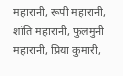महारानी, रूपी महारानी, शांति महारानी, फुलमुनी महारानी, प्रिया कुमारी,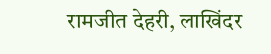रामजीत देहरी, लाखिंदर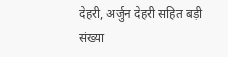देहरी, अर्जुन देहरी सहित बड़ी संख्या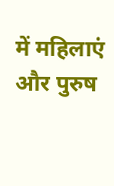में महिलाएं और पुरुष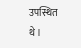उपस्थित थे।